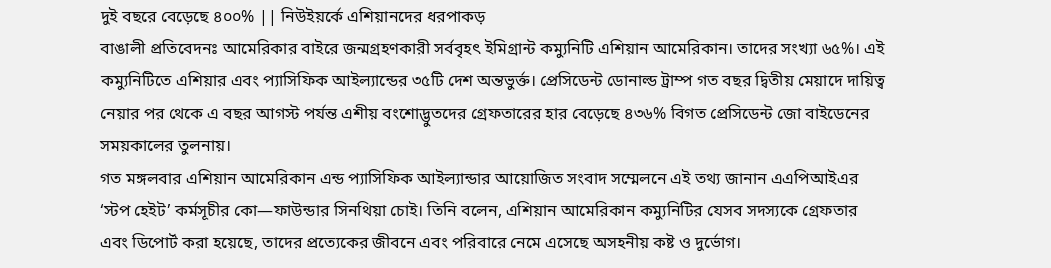দুই বছরে বেড়েছে ৪০০% || নিউইয়র্কে এশিয়ানদের ধরপাকড়
বাঙালী প্রতিবেদনঃ আমেরিকার বাইরে জন্মগ্রহণকারী সর্ববৃহৎ ইমিগ্রান্ট কম্যুনিটি এশিয়ান আমেরিকান। তাদের সংখ্যা ৬৫%। এই কম্যুনিটিতে এশিয়ার এবং প্যাসিফিক আইল্যান্ডের ৩৫টি দেশ অন্তভুর্ক্ত। প্রেসিডেন্ট ডোনাল্ড ট্রাম্প গত বছর দ্বিতীয় মেয়াদে দায়িত্ব নেয়ার পর থেকে এ বছর আগস্ট পর্যন্ত এশীয় বংশোদ্ভুতদের গ্রেফতারের হার বেড়েছে ৪৩৬% বিগত প্রেসিডেন্ট জো বাইডেনের সময়কালের তুলনায়।
গত মঙ্গলবার এশিয়ান আমেরিকান এন্ড প্যাসিফিক আইল্যান্ডার আয়োজিত সংবাদ সম্মেলনে এই তথ্য জানান এএপিআইএর ‘স্টপ হেইট’ কর্মসূচীর কো—ফাউন্ডার সিনথিয়া চোই। তিনি বলেন, এশিয়ান আমেরিকান কম্যুনিটির যেসব সদস্যকে গ্রেফতার এবং ডিপোর্ট করা হয়েছে, তাদের প্রত্যেকের জীবনে এবং পরিবারে নেমে এসেছে অসহনীয় কষ্ট ও দুর্ভোগ।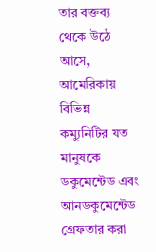তার বক্তব্য থেকে উঠে আসে, আমেরিকায় বিভিন্ন কম্যুনিটির যত মানুষকে ডকুমেন্টেড এবং আনডকুমেন্টেড গ্রেফতার করা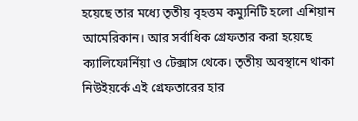হয়েছে তার মধ্যে তৃতীয় বৃহত্তম কম্যুনিটি হলো এশিয়ান আমেরিকান। আর সর্বাধিক গ্রেফতার করা হয়েছে ক্যালিফোর্নিয়া ও টেক্সাস থেকে। তৃতীয় অবস্থানে থাকা নিউইয়র্কে এই গ্রেফতারের হার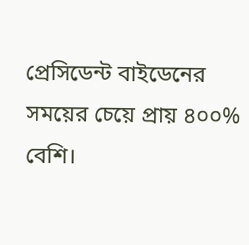প্রেসিডেন্ট বাইডেনের সময়ের চেয়ে প্রায় ৪০০% বেশি।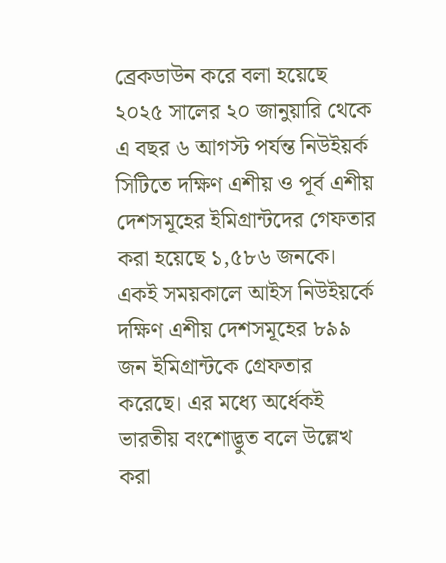ব্রেকডাউন করে বলা হয়েছে ২০২৫ সালের ২০ জানুয়ারি থেকে এ বছর ৬ আগস্ট পর্যন্ত নিউইয়র্ক সিটিতে দক্ষিণ এশীয় ও পূর্ব এশীয় দেশসমূহের ইমিগ্রান্টদের গেফতার করা হয়েছে ১,৫৮৬ জনকে। একই সময়কালে আইস নিউইয়র্কে দক্ষিণ এশীয় দেশসমূহের ৮৯৯ জন ইমিগ্রান্টকে গ্রেফতার করেছে। এর মধ্যে অর্ধেকই ভারতীয় বংশোদ্ভুত বলে উল্লেখ করা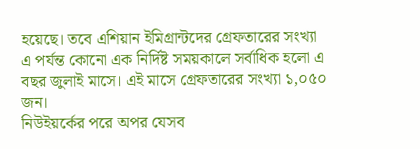হয়েছে। তবে এশিয়ান ইমিগ্রান্টদের গ্রেফতারের সংখ্যা এ পর্যন্ত কোনো এক নির্দিষ্ট সময়কালে সর্বাধিক হলো এ বছর জুলাই মাসে। এই মাসে গ্রেফতারের সংখ্যা ১,০৫০ জন।
নিউইয়র্কের পরে অপর যেসব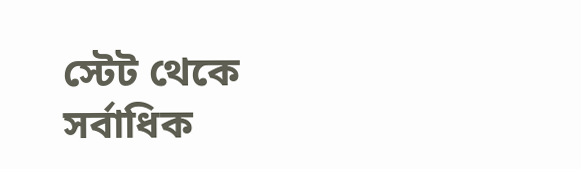স্টেট থেকে সর্বাধিক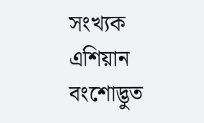সংখ্যক এশিয়ান বংশোদ্ভুত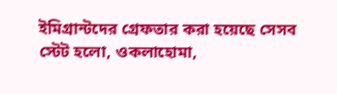ইমিগ্রান্টদের গ্রেফতার করা হয়েছে সেসব স্টেট হলো, ওকলাহোমা,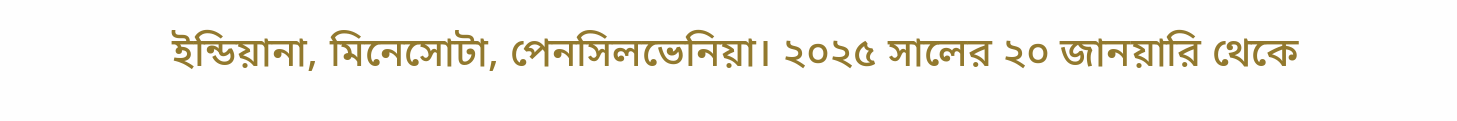ইন্ডিয়ানা, মিনেসোটা, পেনসিলভেনিয়া। ২০২৫ সালের ২০ জানয়ারি থেকে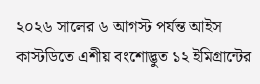২০২৬ সালের ৬ আগস্ট পর্যন্ত আইস কাস্টডিতে এশীয় বংশোদ্ভুত ১২ ইমিগ্রান্টের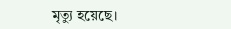মৃত্যু হয়েছে।